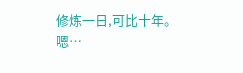修炼一日,可比十年。
嗯…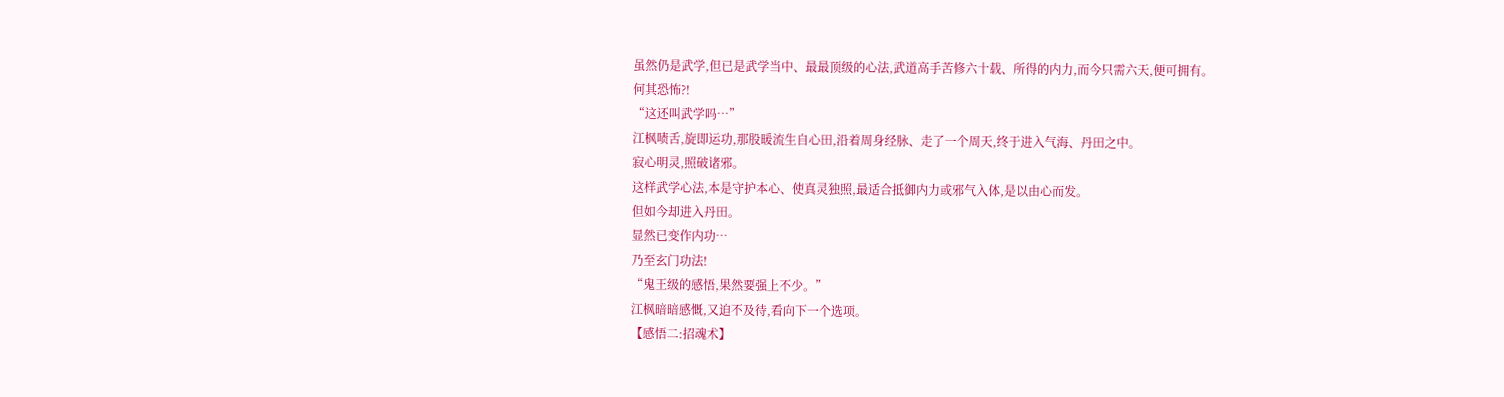虽然仍是武学,但已是武学当中、最最顶级的心法,武道高手苦修六十载、所得的内力,而今只需六天,便可拥有。
何其恐怖?!
“这还叫武学吗…”
江枫啧舌,旋即运功,那股暖流生自心田,沿着周身经脉、走了一个周天,终于进入气海、丹田之中。
寂心明灵,照破诸邪。
这样武学心法,本是守护本心、使真灵独照,最适合抵御内力或邪气入体,是以由心而发。
但如今却进入丹田。
显然已变作内功…
乃至玄门功法!
“鬼王级的感悟,果然要强上不少。”
江枫暗暗感慨,又迫不及待,看向下一个选项。
【感悟二:招魂术】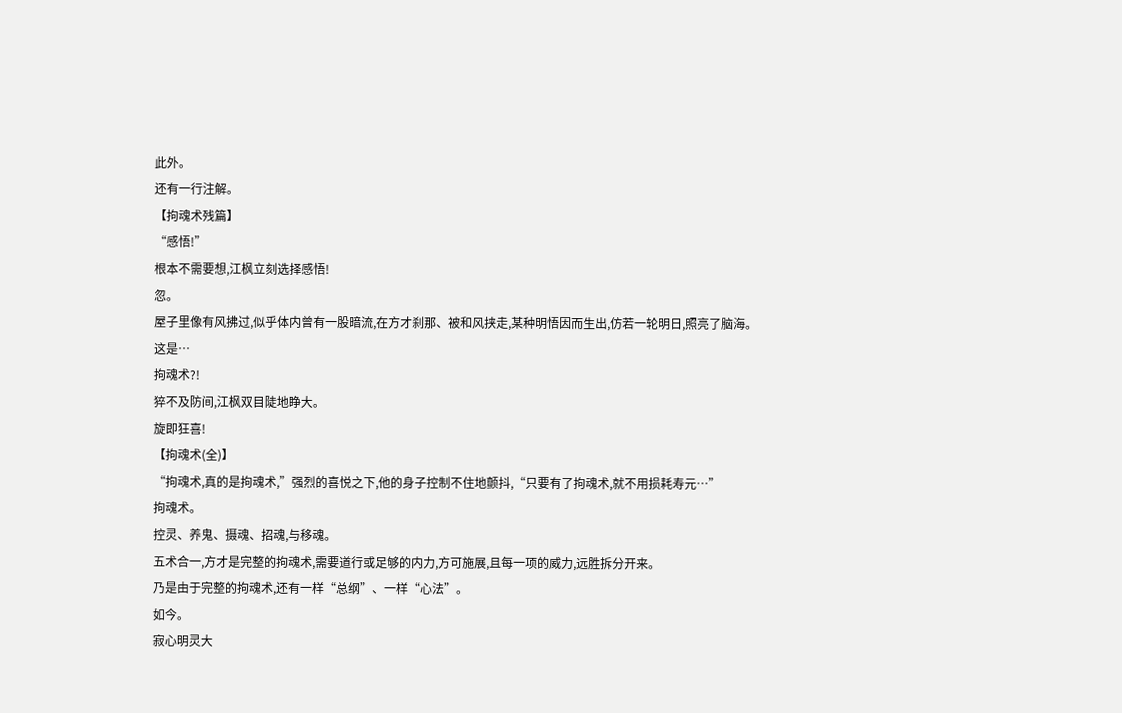此外。
还有一行注解。
【拘魂术残篇】
“感悟!”
根本不需要想,江枫立刻选择感悟!
忽。
屋子里像有风拂过,似乎体内曾有一股暗流,在方才刹那、被和风挟走,某种明悟因而生出,仿若一轮明日,照亮了脑海。
这是…
拘魂术?!
猝不及防间,江枫双目陡地睁大。
旋即狂喜!
【拘魂术(全)】
“拘魂术,真的是拘魂术,”强烈的喜悦之下,他的身子控制不住地颤抖,“只要有了拘魂术,就不用损耗寿元…”
拘魂术。
控灵、养鬼、摄魂、招魂,与移魂。
五术合一,方才是完整的拘魂术,需要道行或足够的内力,方可施展,且每一项的威力,远胜拆分开来。
乃是由于完整的拘魂术,还有一样“总纲”、一样“心法”。
如今。
寂心明灵大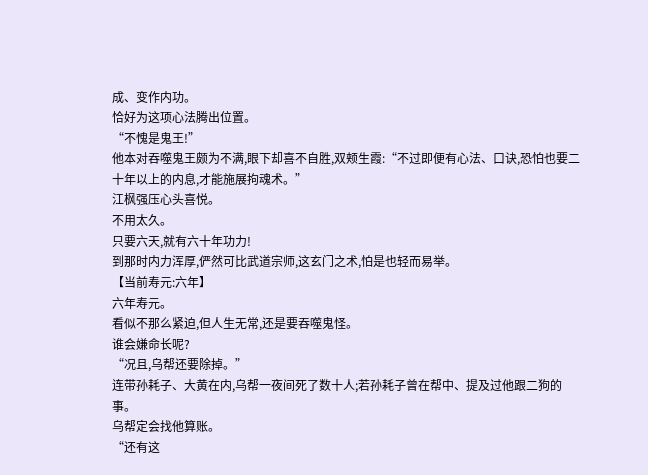成、变作内功。
恰好为这项心法腾出位置。
“不愧是鬼王!”
他本对吞噬鬼王颇为不满,眼下却喜不自胜,双颊生霞:“不过即便有心法、口诀,恐怕也要二十年以上的内息,才能施展拘魂术。”
江枫强压心头喜悦。
不用太久。
只要六天,就有六十年功力!
到那时内力浑厚,俨然可比武道宗师,这玄门之术,怕是也轻而易举。
【当前寿元:六年】
六年寿元。
看似不那么紧迫,但人生无常,还是要吞噬鬼怪。
谁会嫌命长呢?
“况且,乌帮还要除掉。”
连带孙耗子、大黄在内,乌帮一夜间死了数十人;若孙耗子曾在帮中、提及过他跟二狗的事。
乌帮定会找他算账。
“还有这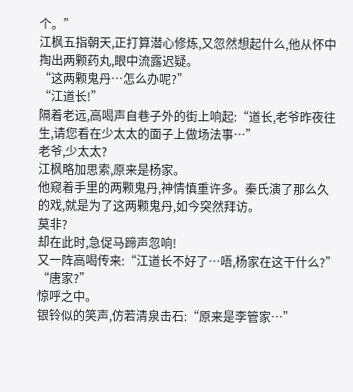个。”
江枫五指朝天,正打算潜心修炼,又忽然想起什么,他从怀中掏出两颗药丸,眼中流露迟疑。
“这两颗鬼丹…怎么办呢?”
“江道长!”
隔着老远,高喝声自巷子外的街上响起:“道长,老爷昨夜往生,请您看在少太太的面子上做场法事…”
老爷,少太太?
江枫略加思索,原来是杨家。
他窥着手里的两颗鬼丹,神情慎重许多。秦氏演了那么久的戏,就是为了这两颗鬼丹,如今突然拜访。
莫非?
却在此时,急促马蹄声忽响!
又一阵高喝传来:“江道长不好了…唔,杨家在这干什么?”
“唐家?”
惊呼之中。
银铃似的笑声,仿若清泉击石:“原来是李管家…”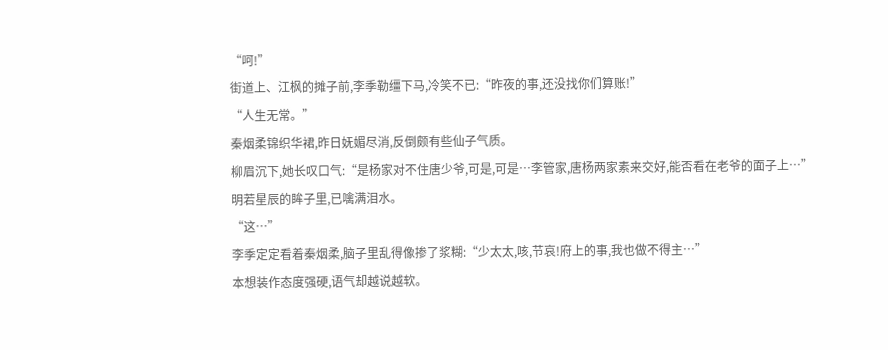“呵!”
街道上、江枫的摊子前,李季勒缰下马,冷笑不已:“昨夜的事,还没找你们算账!”
“人生无常。”
秦烟柔锦织华裙,昨日妩媚尽消,反倒颇有些仙子气质。
柳眉沉下,她长叹口气:“是杨家对不住唐少爷,可是,可是…李管家,唐杨两家素来交好,能否看在老爷的面子上…”
明若星辰的眸子里,已噙满泪水。
“这…”
李季定定看着秦烟柔,脑子里乱得像掺了浆糊:“少太太,咳,节哀!府上的事,我也做不得主…”
本想装作态度强硬,语气却越说越软。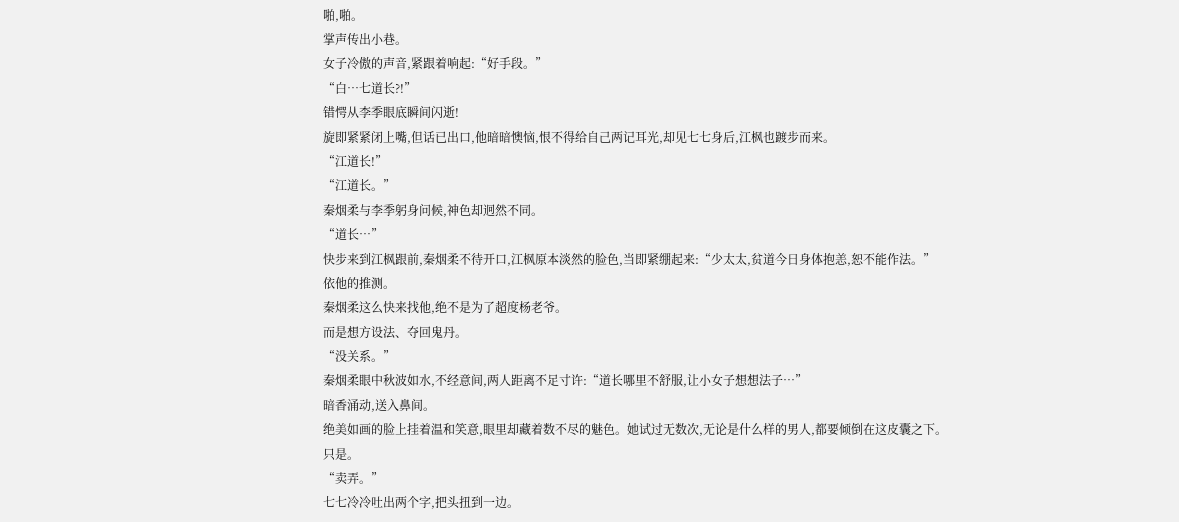啪,啪。
掌声传出小巷。
女子冷傲的声音,紧跟着响起:“好手段。”
“白…七道长?!”
错愕从李季眼底瞬间闪逝!
旋即紧紧闭上嘴,但话已出口,他暗暗懊恼,恨不得给自己两记耳光,却见七七身后,江枫也踱步而来。
“江道长!”
“江道长。”
秦烟柔与李季躬身问候,神色却迥然不同。
“道长…”
快步来到江枫跟前,秦烟柔不待开口,江枫原本淡然的脸色,当即紧绷起来:“少太太,贫道今日身体抱恙,恕不能作法。”
依他的推测。
秦烟柔这么快来找他,绝不是为了超度杨老爷。
而是想方设法、夺回鬼丹。
“没关系。”
秦烟柔眼中秋波如水,不经意间,两人距离不足寸许:“道长哪里不舒服,让小女子想想法子…”
暗香涌动,送入鼻间。
绝美如画的脸上挂着温和笑意,眼里却藏着数不尽的魅色。她试过无数次,无论是什么样的男人,都要倾倒在这皮囊之下。
只是。
“卖弄。”
七七冷冷吐出两个字,把头扭到一边。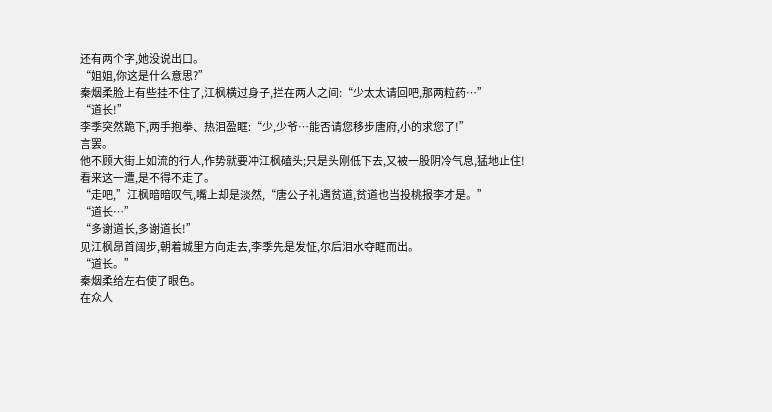还有两个字,她没说出口。
“姐姐,你这是什么意思?”
秦烟柔脸上有些挂不住了,江枫横过身子,拦在两人之间:“少太太请回吧,那两粒药…”
“道长!”
李季突然跪下,两手抱拳、热泪盈眶:“少,少爷…能否请您移步唐府,小的求您了!”
言罢。
他不顾大街上如流的行人,作势就要冲江枫磕头;只是头刚低下去,又被一股阴冷气息,猛地止住!
看来这一遭,是不得不走了。
“走吧,”江枫暗暗叹气,嘴上却是淡然,“唐公子礼遇贫道,贫道也当投桃报李才是。”
“道长…”
“多谢道长,多谢道长!”
见江枫昂首阔步,朝着城里方向走去,李季先是发怔,尔后泪水夺眶而出。
“道长。”
秦烟柔给左右使了眼色。
在众人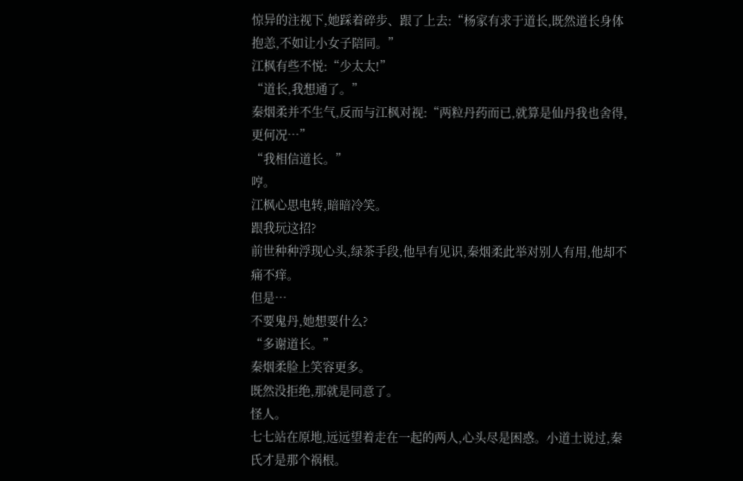惊异的注视下,她踩着碎步、跟了上去:“杨家有求于道长,既然道长身体抱恙,不如让小女子陪同。”
江枫有些不悦:“少太太!”
“道长,我想通了。”
秦烟柔并不生气,反而与江枫对视:“两粒丹药而已,就算是仙丹我也舍得,更何况…”
“我相信道长。”
哼。
江枫心思电转,暗暗冷笑。
跟我玩这招?
前世种种浮现心头,绿茶手段,他早有见识,秦烟柔此举对别人有用,他却不痛不痒。
但是…
不要鬼丹,她想要什么?
“多谢道长。”
秦烟柔脸上笑容更多。
既然没拒绝,那就是同意了。
怪人。
七七站在原地,远远望着走在一起的两人,心头尽是困惑。小道士说过,秦氏才是那个祸根。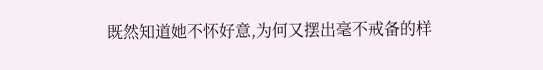既然知道她不怀好意,为何又摆出毫不戒备的样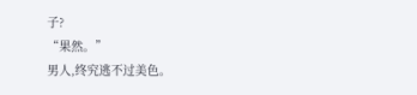子?
“果然。”
男人,终究逃不过美色。